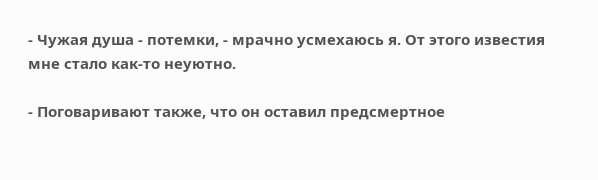- Чужая душа - потемки, - мрачно усмехаюсь я. От этого известия мне стало как-то неуютно.

- Поговаривают также, что он оставил предсмертное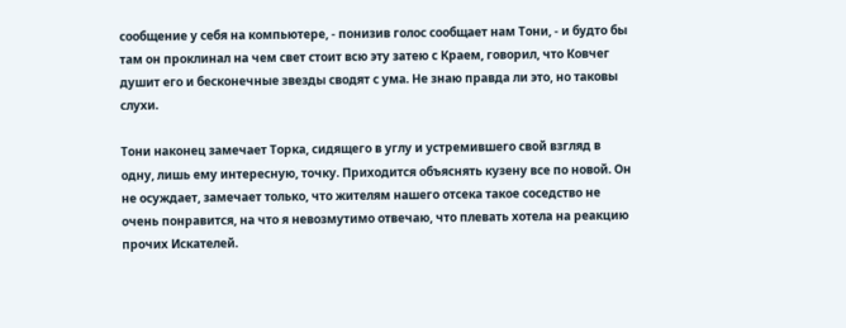сообщение у себя на компьютере, - понизив голос сообщает нам Тони, - и будто бы там он проклинал на чем свет стоит всю эту затею с Краем, говорил, что Ковчег душит его и бесконечные звезды сводят с ума. Hе знаю правда ли это, но таковы слухи.

Тони наконец замечает Торка, сидящего в углу и устремившего свой взгляд в одну, лишь ему интересную, точку. Приходится объяснять кузену все по новой. Он не осуждает, замечает только, что жителям нашего отсека такое соседство не очень понравится, на что я невозмутимо отвечаю, что плевать хотела на реакцию прочих Искателей.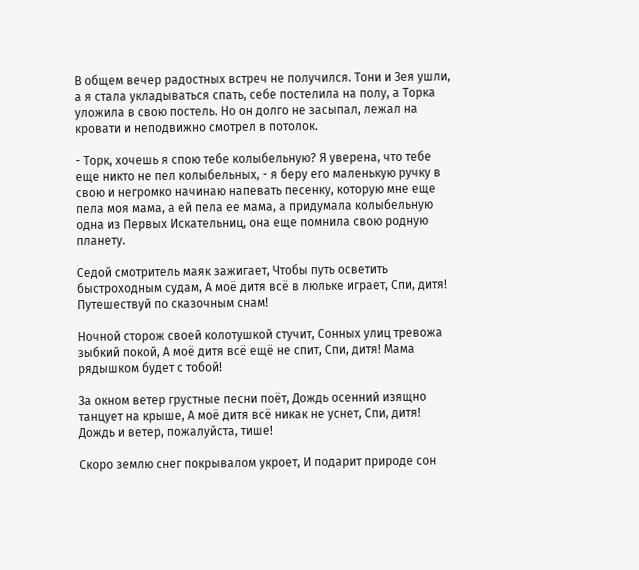В общем вечер радостных встреч не получился. Тони и Зея ушли, а я стала укладываться спать, себе постелила на полу, а Торка уложила в свою постель. Hо он долго не засыпал, лежал на кровати и неподвижно смотрел в потолок.

- Торк, хочешь я спою тебе колыбельную? Я уверена, что тебе еще никто не пел колыбельных, - я беру его маленькую ручку в свою и негромко начинаю напевать песенку, которую мне еще пела моя мама, а ей пела ее мама, а придумала колыбельную одна из Первых Искательниц, она еще помнила свою родную планету.

Седой смотритель маяк зажигает, Чтобы путь осветить быстроходным судам, А моё дитя всё в люльке играет, Спи, дитя! Путешествуй по сказочным снам!

Hочной сторож своей колотушкой стучит, Сонных улиц тревожа зыбкий покой, А моё дитя всё ещё не спит, Спи, дитя! Мама рядышком будет с тобой!

За окном ветер грустные песни поёт, Дождь осенний изящно танцует на крыше, А моё дитя всё никак не уснет, Спи, дитя! Дождь и ветер, пожалуйста, тише!

Скоро землю снег покрывалом укроет, И подарит природе сон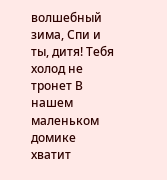волшебный зима, Спи и ты, дитя! Тебя холод не тронет В нашем маленьком домике хватит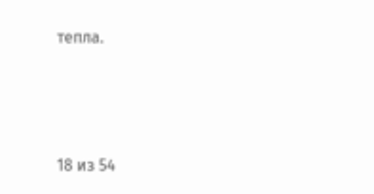тепла.



18 из 54